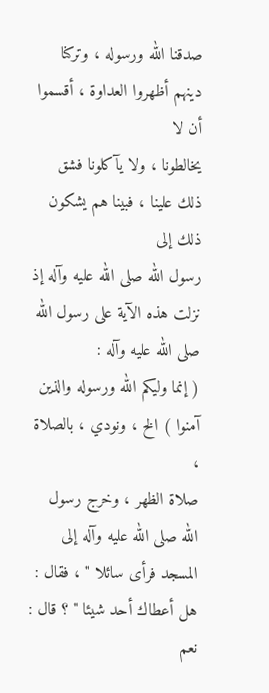صدقنا الله ورسوله ، وتركنا دينهم أظهروا العداوة ، أقسموا أن لا
يخالطونا ، ولا يآكلونا فشق ذلك علينا ، فبينا هم يشكون ذلك إلى
رسول الله صلى الله عليه وآله إذ نزلت هذه الآية على رسول الله صلى الله عليه وآله :
( إنما وليكم الله ورسوله والذين آمنوا ) الخ ، ونودي ، بالصلاة ،
صلاة الظهر ، وخرج رسول الله صلى الله عليه وآله إلى المسجد فرأى سائلا " ، فقال :
هل أعطاك أحد شيئا " ؟ قال : نعم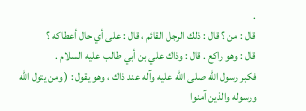.
قال : من ؟ قال : ذلك الرجل القائم ، قال : على أي حال أعطاكه ؟
قال : وهو راكع . قال : وذاك علي بن أبي طالب عليه السلام .
فكبر رسول الله صلى الله عليه وآله عند ذاك ، وهو يقول : ( ومن يتول الله
ورسوله والذين آمنوا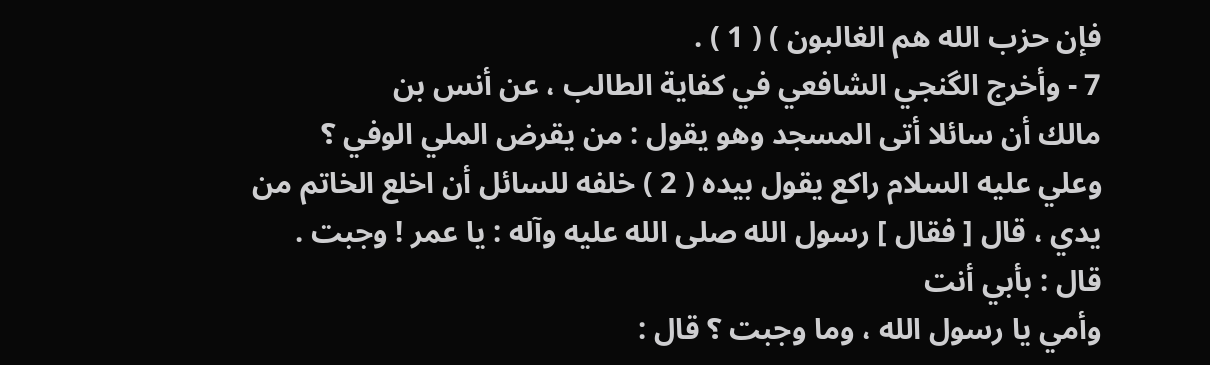فإن حزب الله هم الغالبون ) ( 1 ) .
7 - وأخرج الگنجي الشافعي في كفاية الطالب ، عن أنس بن
مالك أن سائلا أتى المسجد وهو يقول : من يقرض الملي الوفي ؟
وعلي عليه السلام راكع يقول بيده ( 2 ) خلفه للسائل أن اخلع الخاتم من
يدي ، قال [ فقال ] رسول الله صلى الله عليه وآله : يا عمر ! وجبت .
قال : بأبي أنت
وأمي يا رسول الله ، وما وجبت ؟ قال :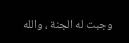وجبت له الجنة ، والله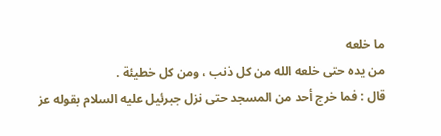ما خلعه
من يده حتى خلعه الله من كل ذنب ، ومن كل خطيئة .
قال : فما خرج أحد من المسجد حتى نزل جبرئيل عليه السلام بقوله عز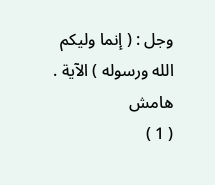وجل : ( إنما وليكم الله ورسوله ) الآية .
هامش
( 1 )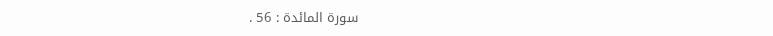سورة المائدة : 56 .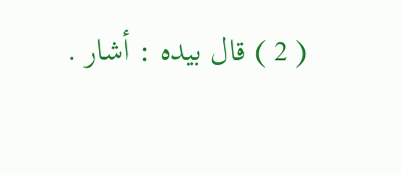( 2 ) قال بيده : أشار .